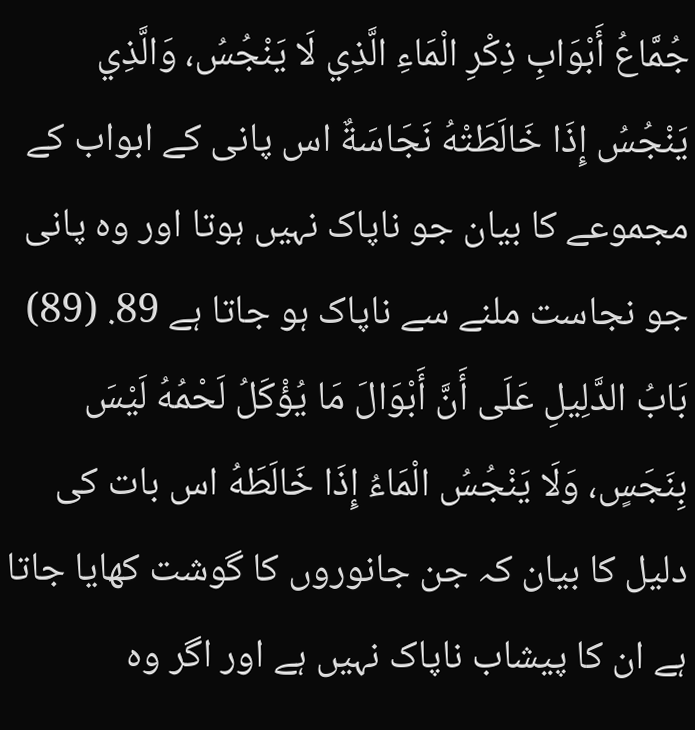جُمَّاعُ أَبْوَابِ ذِكْرِ الْمَاءِ الَّذِي لَا يَنْجُسُ، وَالَّذِي يَنْجُسُ إِذَا خَالَطَتْهُ نَجَاسَةٌ اس پانی کے ابواب کے مجموعے کا بیان جو ناپاک نہیں ہوتا اور وہ پانی جو نجاست ملنے سے ناپاک ہو جاتا ہے 89. (89) بَابُ الدَّلِيلِ عَلَى أَنَّ أَبْوَالَ مَا يُؤْكَلُ لَحْمُهُ لَيْسَ بِنَجَسٍ، وَلَا يَنْجُسُ الْمَاءُ إِذَا خَالَطَهُ اس بات کی دلیل کا بیان کہ جن جانوروں کا گوشت کھایا جاتا ہے ان کا پیشاب ناپاک نہیں ہے اور اگر وہ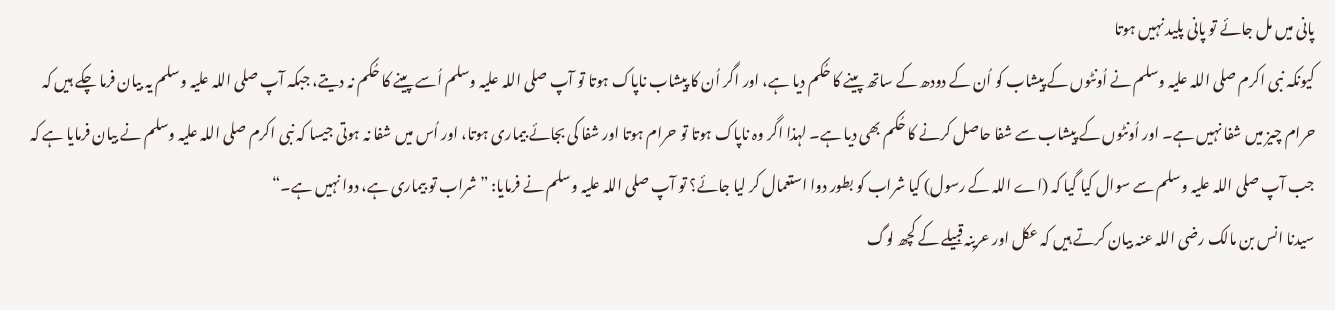پانی میں مل جائے تو پانی پلید نہیں ہوتا
کیونکہ نبی اکرم صلی اللہ علیہ وسلم نے اُونٹوں کے پیشاب کو اُن کے دودھ کے ساتھ پینے کا حُکم دیا ہے، اور اگر اُن کا پیشاب ناپاک ہوتا تو آپ صلی اللہ علیہ وسلم اُسے پینے کا حُکم نہ دیتے، جبکہ آپ صلی اللہ علیہ وسلم یہ بیان فرما چکے ہیں کہ حرام چیز میں شفا نہیں ہے۔ اور اُونٹوں کے پیشاب سے شفا حاصل کرنے کا حُکم بھی دیا ہے۔ لہذا اگر وہ ناپاک ہوتا تو حرام ہوتا اور شفا کی بجائے بیماری ہوتا، اور اُس میں شفا نہ ہوتی جیسا کہ نبی اکرم صلی اللہ علیہ وسلم نے بیان فرمایا ہے کہ جب آپ صلی اللہ علیہ وسلم سے سوال کیا گیا کہ (اے اللہ کے رسول) کیا شراب کو بطور دوا استعمال کر لیا جائے؟ تو آپ صلی اللہ علیہ وسلم نے فرمایا: ”شراب تو بیماری ہے، دوا نہیں ہے۔“
سیدنا انس بن مالک رضی اللہ عنہ بیان کرتے ہیں کہ عکل اور عرینہ قبیلے کے کچھ لوگ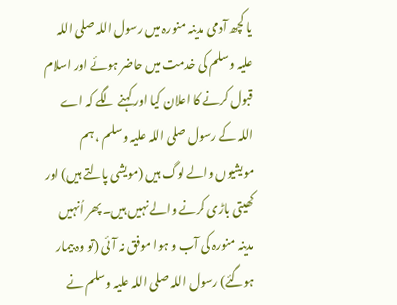یا کچھ آدمی مدینہ منورہ میں رسول اللہ صلی اللہ علیہ وسلم کی خدمت میں حاضر ہوئے اور اسلام قبول کرنے کا اعلان کیا اور کہنے لگے کہ اے اللہ کے رسول صلی اللہ علیہ وسلم ، ہم مویشیوں والے لوگ ہیں (مویشی پالتے ہیں) اور کھیتی باڑی کرنے والے نہیں ہیں۔ پھر اُنہیں مدینہ منورہ کی آب و ہوا موفق نہ آئی (تو وہ بیمار ہوگئے) رسول اللہ صلی اللہ علیہ وسلم نے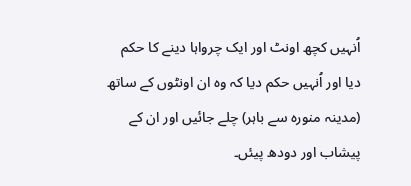اُنہیں کچھ اونٹ اور ایک چرواہا دینے کا حکم دیا اور اُنہیں حکم دیا کہ وہ ان اونٹوں کے ساتھ (مدینہ منورہ سے باہر) چلے جائیں اور ان کے پیشاب اور دودھ پیئں۔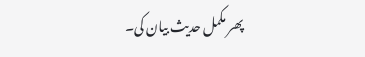پھر مکمل حدیث بیان کی۔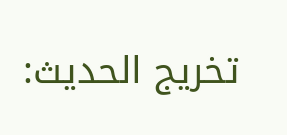تخریج الحدیث: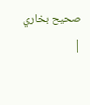صحيح بخاري
|